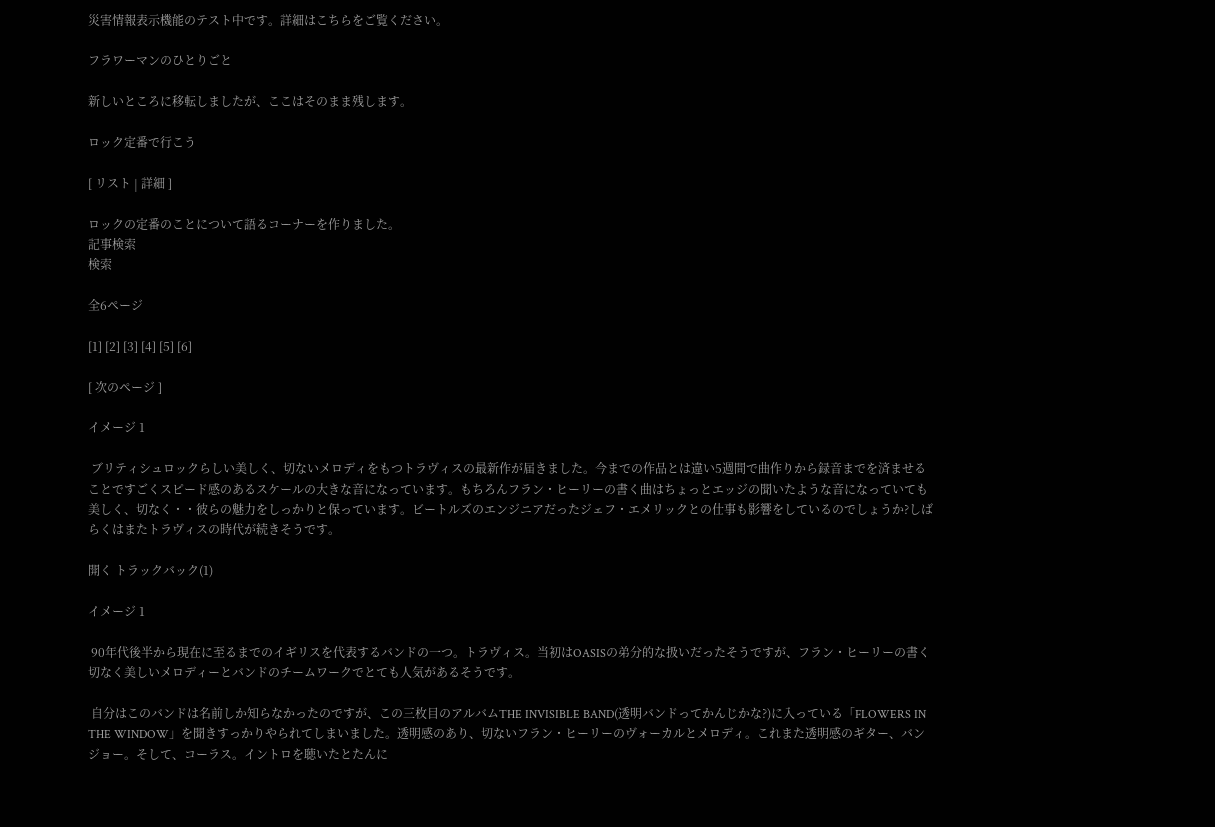災害情報表示機能のテスト中です。詳細はこちらをご覧ください。

フラワーマンのひとりごと

新しいところに移転しましたが、ここはそのまま残します。

ロック定番で行こう

[ リスト | 詳細 ]

ロックの定番のことについて語るコーナーを作りました。
記事検索
検索

全6ページ

[1] [2] [3] [4] [5] [6]

[ 次のページ ]

イメージ 1

 ブリティシュロックらしい美しく、切ないメロディをもつトラヴィスの最新作が届きました。今までの作品とは違い5週間で曲作りから録音までを済ませることですごくスピード感のあるスケールの大きな音になっています。もちろんフラン・ヒーリーの書く曲はちょっとエッジの聞いたような音になっていても美しく、切なく・・彼らの魅力をしっかりと保っています。ビートルズのエンジニアだったジェフ・エメリックとの仕事も影響をしているのでしょうか?しばらくはまたトラヴィスの時代が続きそうです。

開く トラックバック(1)

イメージ 1

 90年代後半から現在に至るまでのイギリスを代表するバンドの一つ。トラヴィス。当初はOASISの弟分的な扱いだったそうですが、フラン・ヒーリーの書く切なく美しいメロディーとバンドのチームワークでとても人気があるそうです。

 自分はこのバンドは名前しか知らなかったのですが、この三枚目のアルバムTHE INVISIBLE BAND(透明バンドってかんじかな?)に入っている「FLOWERS IN THE WINDOW」を聞きすっかりやられてしまいました。透明感のあり、切ないフラン・ヒーリーのヴォーカルとメロディ。これまた透明感のギター、バンジョー。そして、コーラス。イントロを聴いたとたんに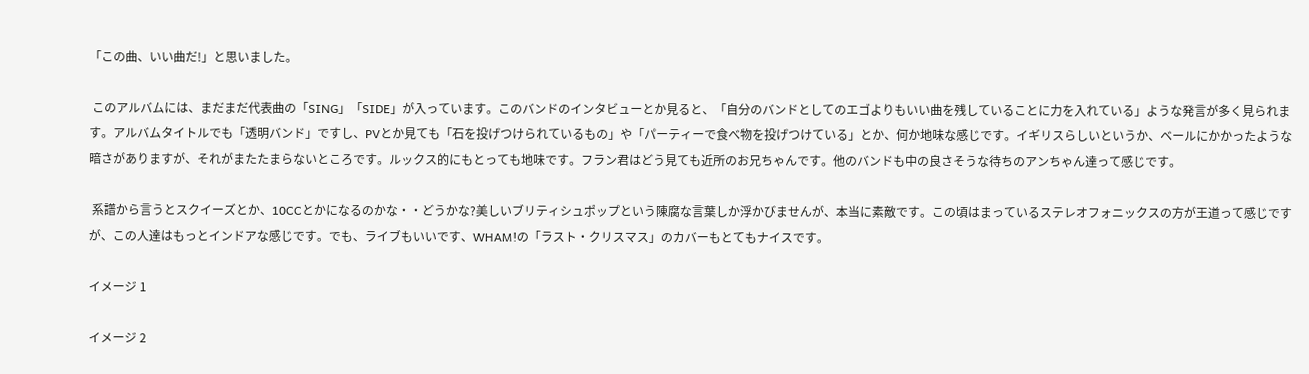「この曲、いい曲だ!」と思いました。

 このアルバムには、まだまだ代表曲の「SING」「SIDE」が入っています。このバンドのインタビューとか見ると、「自分のバンドとしてのエゴよりもいい曲を残していることに力を入れている」ような発言が多く見られます。アルバムタイトルでも「透明バンド」ですし、PVとか見ても「石を投げつけられているもの」や「パーティーで食べ物を投げつけている」とか、何か地味な感じです。イギリスらしいというか、ベールにかかったような暗さがありますが、それがまたたまらないところです。ルックス的にもとっても地味です。フラン君はどう見ても近所のお兄ちゃんです。他のバンドも中の良さそうな待ちのアンちゃん達って感じです。

 系譜から言うとスクイーズとか、10CCとかになるのかな・・どうかな?美しいブリティシュポップという陳腐な言葉しか浮かびませんが、本当に素敵です。この頃はまっているステレオフォニックスの方が王道って感じですが、この人達はもっとインドアな感じです。でも、ライブもいいです、WHAM!の「ラスト・クリスマス」のカバーもとてもナイスです。

イメージ 1

イメージ 2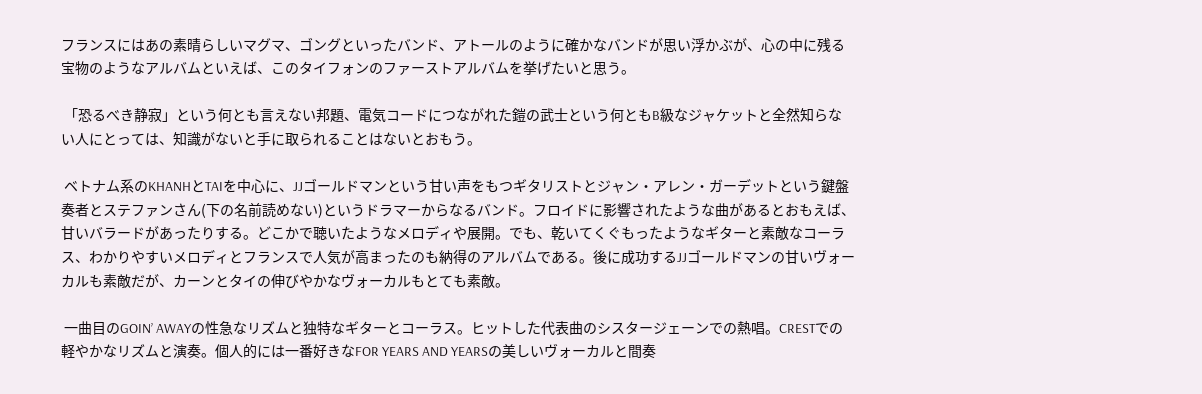フランスにはあの素晴らしいマグマ、ゴングといったバンド、アトールのように確かなバンドが思い浮かぶが、心の中に残る宝物のようなアルバムといえば、このタイフォンのファーストアルバムを挙げたいと思う。

 「恐るべき静寂」という何とも言えない邦題、電気コードにつながれた鎧の武士という何ともB級なジャケットと全然知らない人にとっては、知識がないと手に取られることはないとおもう。

 ベトナム系のKHANHとTAIを中心に、JJゴールドマンという甘い声をもつギタリストとジャン・アレン・ガーデットという鍵盤奏者とステファンさん(下の名前読めない)というドラマーからなるバンド。フロイドに影響されたような曲があるとおもえば、甘いバラードがあったりする。どこかで聴いたようなメロディや展開。でも、乾いてくぐもったようなギターと素敵なコーラス、わかりやすいメロディとフランスで人気が高まったのも納得のアルバムである。後に成功するJJゴールドマンの甘いヴォーカルも素敵だが、カーンとタイの伸びやかなヴォーカルもとても素敵。

 一曲目のGOIN’ AWAYの性急なリズムと独特なギターとコーラス。ヒットした代表曲のシスタージェーンでの熱唱。CRESTでの軽やかなリズムと演奏。個人的には一番好きなFOR YEARS AND YEARSの美しいヴォーカルと間奏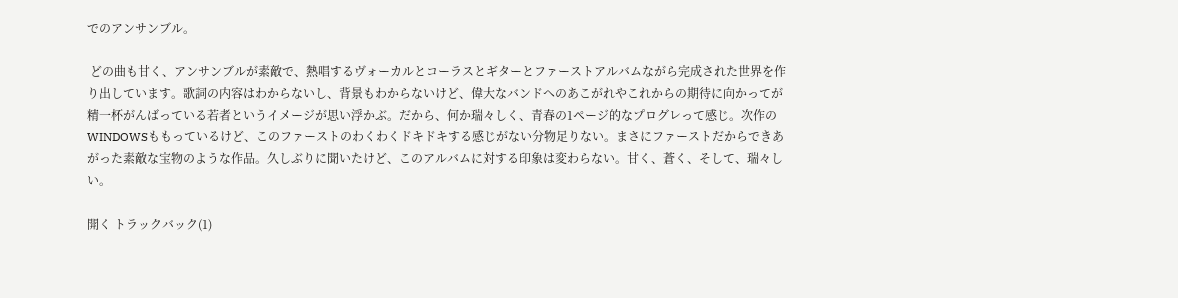でのアンサンブル。

 どの曲も甘く、アンサンブルが素敵で、熱唱するヴォーカルとコーラスとギターとファーストアルバムながら完成された世界を作り出しています。歌詞の内容はわからないし、背景もわからないけど、偉大なバンドへのあこがれやこれからの期待に向かってが精一杯がんばっている若者というイメージが思い浮かぶ。だから、何か瑞々しく、青春の1ページ的なプログレって感じ。次作のWINDOWSももっているけど、このファーストのわくわくドキドキする感じがない分物足りない。まさにファーストだからできあがった素敵な宝物のような作品。久しぶりに聞いたけど、このアルバムに対する印象は変わらない。甘く、蒼く、そして、瑞々しい。

開く トラックバック(1)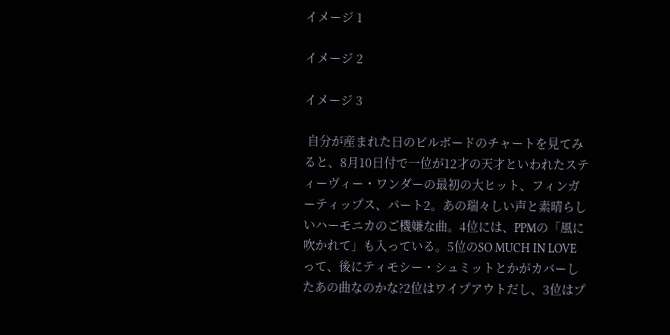イメージ 1

イメージ 2

イメージ 3

 自分が産まれた日のビルボードのチャートを見てみると、8月10日付で一位が12才の天才といわれたスティーヴィー・ワンダーの最初の大ヒット、フィンガーティップス、パート2。あの瑞々しい声と素晴らしいハーモニカのご機嫌な曲。4位には、PPMの「風に吹かれて」も入っている。5位のSO MUCH IN LOVEって、後にティモシー・シュミットとかがカバーしたあの曲なのかな?2位はワイプアウトだし、3位はプ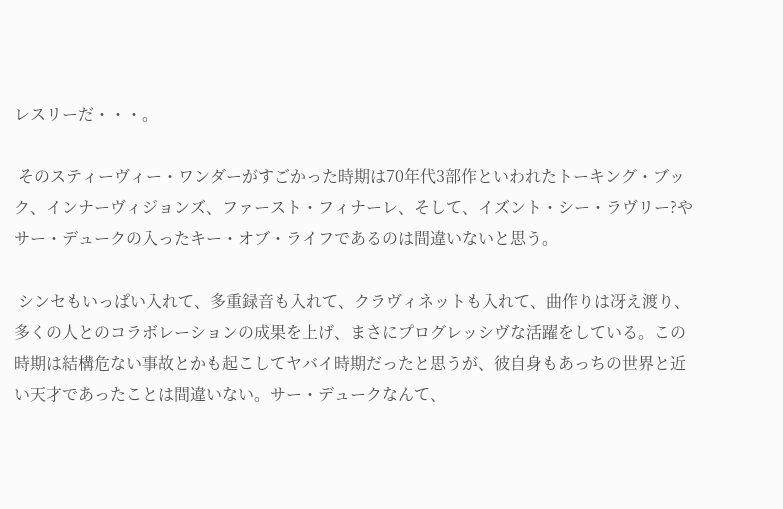レスリーだ・・・。

 そのスティーヴィー・ワンダーがすごかった時期は70年代3部作といわれたトーキング・ブック、インナーヴィジョンズ、ファースト・フィナーレ、そして、イズント・シー・ラヴリー?やサー・デュークの入ったキー・オブ・ライフであるのは間違いないと思う。

 シンセもいっぱい入れて、多重録音も入れて、クラヴィネットも入れて、曲作りは冴え渡り、多くの人とのコラボレーションの成果を上げ、まさにプログレッシヴな活躍をしている。この時期は結構危ない事故とかも起こしてヤバイ時期だったと思うが、彼自身もあっちの世界と近い天才であったことは間違いない。サー・デュークなんて、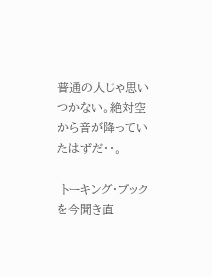普通の人じゃ思いつかない。絶対空から音が降っていたはずだ・・。

 トーキング・ブックを今聞き直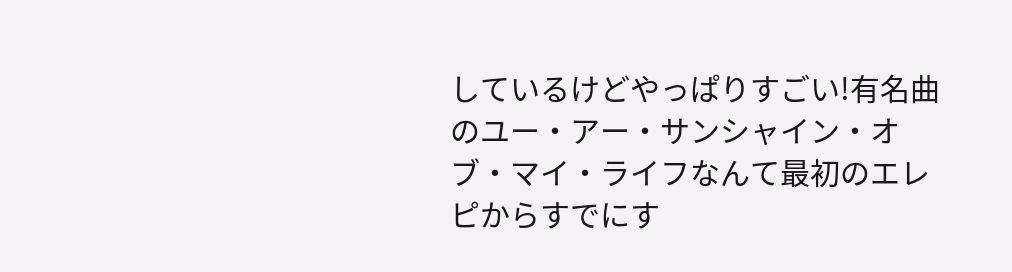しているけどやっぱりすごい!有名曲のユー・アー・サンシャイン・オブ・マイ・ライフなんて最初のエレピからすでにす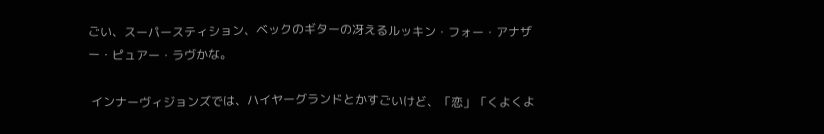ごい、スーパースティション、ベックのギターの冴えるルッキン・フォー・アナザー・ピュアー・ラヴかな。

 インナーヴィジョンズでは、ハイヤーグランドとかすごいけど、「恋」「くよくよ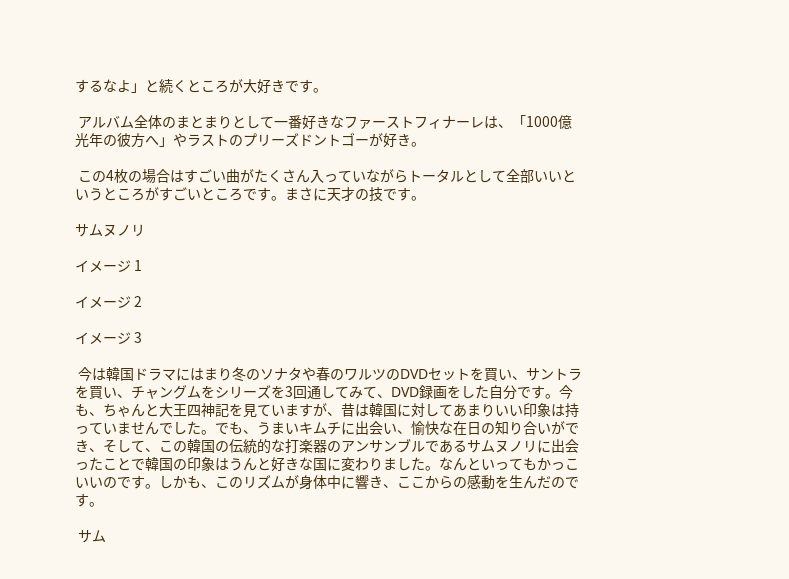するなよ」と続くところが大好きです。

 アルバム全体のまとまりとして一番好きなファーストフィナーレは、「1000億光年の彼方へ」やラストのプリーズドントゴーが好き。

 この4枚の場合はすごい曲がたくさん入っていながらトータルとして全部いいというところがすごいところです。まさに天才の技です。

サムヌノリ

イメージ 1

イメージ 2

イメージ 3

 今は韓国ドラマにはまり冬のソナタや春のワルツのDVDセットを買い、サントラを買い、チャングムをシリーズを3回通してみて、DVD録画をした自分です。今も、ちゃんと大王四神記を見ていますが、昔は韓国に対してあまりいい印象は持っていませんでした。でも、うまいキムチに出会い、愉快な在日の知り合いができ、そして、この韓国の伝統的な打楽器のアンサンブルであるサムヌノリに出会ったことで韓国の印象はうんと好きな国に変わりました。なんといってもかっこいいのです。しかも、このリズムが身体中に響き、ここからの感動を生んだのです。

 サム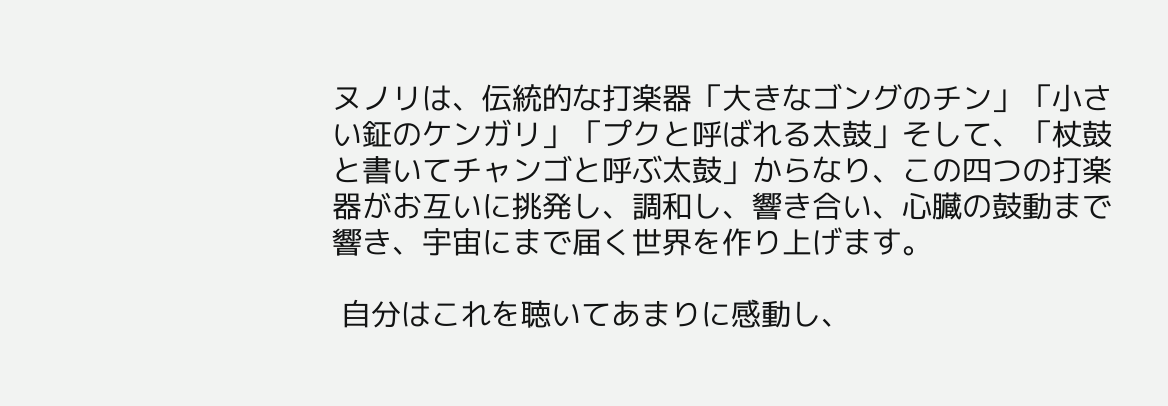ヌノリは、伝統的な打楽器「大きなゴングのチン」「小さい鉦のケンガリ」「プクと呼ばれる太鼓」そして、「杖鼓と書いてチャンゴと呼ぶ太鼓」からなり、この四つの打楽器がお互いに挑発し、調和し、響き合い、心臓の鼓動まで響き、宇宙にまで届く世界を作り上げます。

 自分はこれを聴いてあまりに感動し、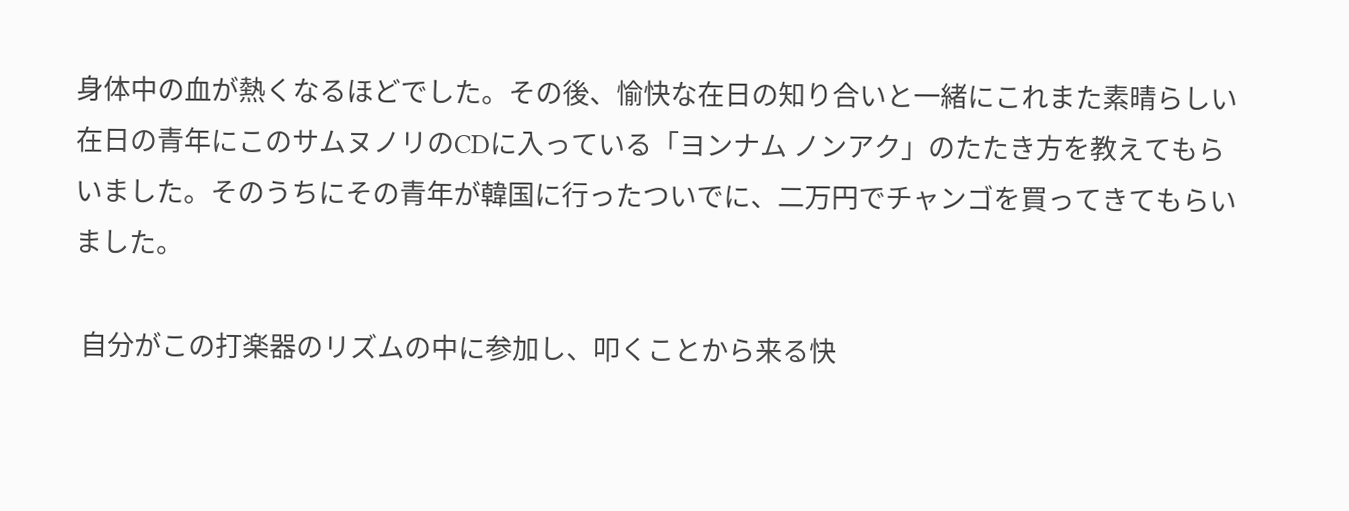身体中の血が熱くなるほどでした。その後、愉快な在日の知り合いと一緒にこれまた素晴らしい在日の青年にこのサムヌノリのCDに入っている「ヨンナム ノンアク」のたたき方を教えてもらいました。そのうちにその青年が韓国に行ったついでに、二万円でチャンゴを買ってきてもらいました。

 自分がこの打楽器のリズムの中に参加し、叩くことから来る快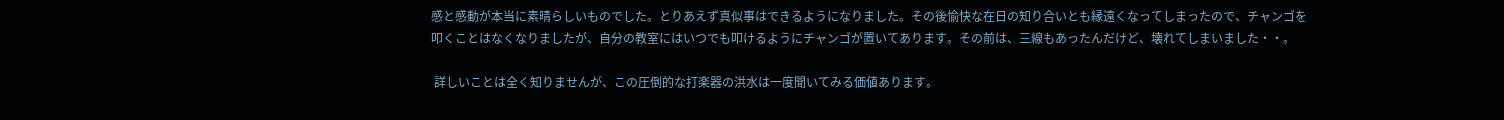感と感動が本当に素晴らしいものでした。とりあえず真似事はできるようになりました。その後愉快な在日の知り合いとも縁遠くなってしまったので、チャンゴを叩くことはなくなりましたが、自分の教室にはいつでも叩けるようにチャンゴが置いてあります。その前は、三線もあったんだけど、壊れてしまいました・・。

 詳しいことは全く知りませんが、この圧倒的な打楽器の洪水は一度聞いてみる価値あります。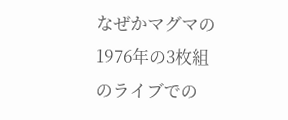なぜかマグマの1976年の3枚組のライブでの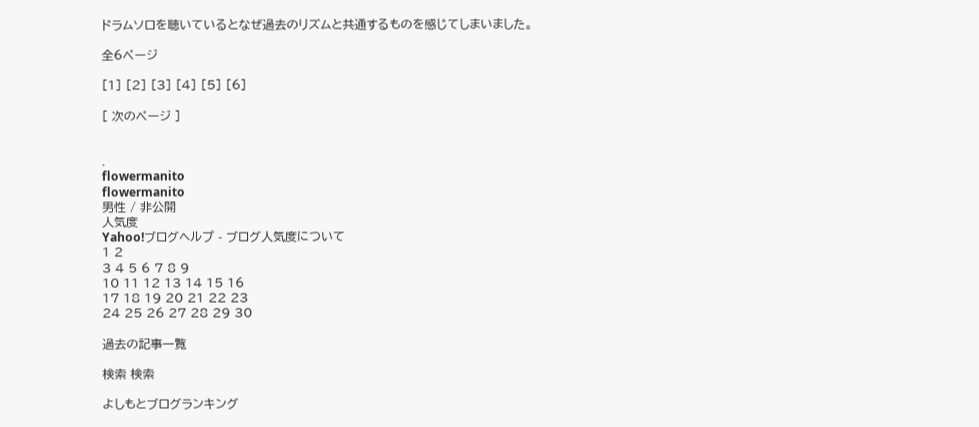ドラムソロを聴いているとなぜ過去のリズムと共通するものを感じてしまいました。

全6ページ

[1] [2] [3] [4] [5] [6]

[ 次のページ ]


.
flowermanito
flowermanito
男性 / 非公開
人気度
Yahoo!ブログヘルプ - ブログ人気度について
1 2
3 4 5 6 7 8 9
10 11 12 13 14 15 16
17 18 19 20 21 22 23
24 25 26 27 28 29 30

過去の記事一覧

検索 検索

よしもとブログランキング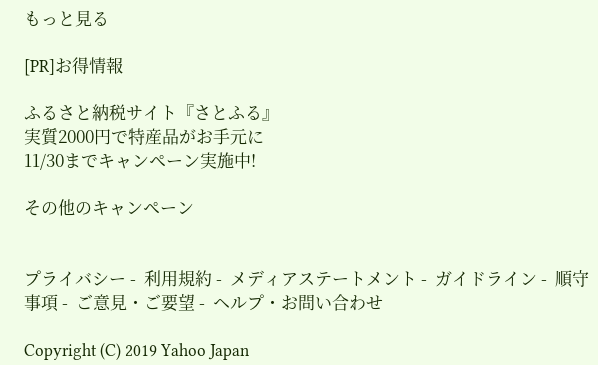もっと見る

[PR]お得情報

ふるさと納税サイト『さとふる』
実質2000円で特産品がお手元に
11/30までキャンペーン実施中!

その他のキャンペーン


プライバシー -  利用規約 -  メディアステートメント -  ガイドライン -  順守事項 -  ご意見・ご要望 -  ヘルプ・お問い合わせ

Copyright (C) 2019 Yahoo Japan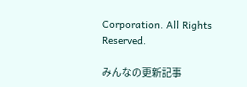Corporation. All Rights Reserved.

みんなの更新記事